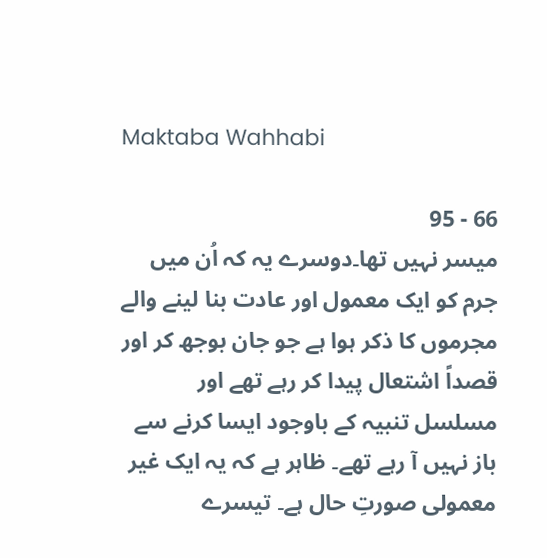Maktaba Wahhabi

66 - 95
میسر نہیں تھا۔دوسرے یہ کہ اُن میں جرم کو ایک معمول اور عادت بنا لینے والے مجرموں کا ذکر ہوا ہے جو جان بوجھ کر اور قصداً اشتعال پیدا کر رہے تھے اور مسلسل تنبیہ کے باوجود ایسا کرنے سے باز نہیں آ رہے تھے۔ ظاہر ہے کہ یہ ایک غیر معمولی صورتِ حال ہے۔ تیسرے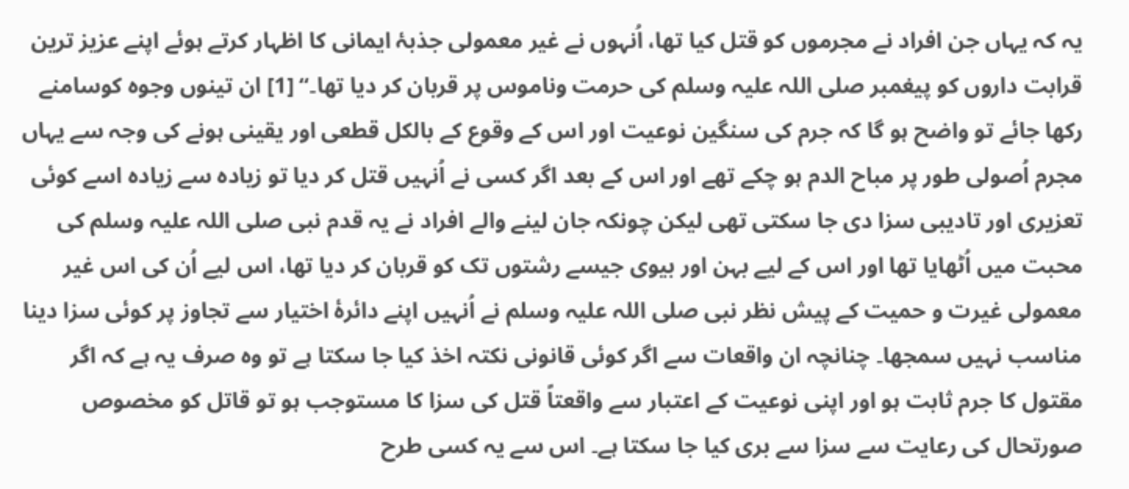یہ کہ یہاں جن افراد نے مجرموں کو قتل کیا تھا، اُنہوں نے غیر معمولی جذبۂ ایمانی کا اظہار کرتے ہوئے اپنے عزیز ترین قرابت داروں کو پیغمبر صلی اللہ علیہ وسلم کی حرمت وناموس پر قربان کر دیا تھا۔‘‘ [1] ان تینوں وجوہ کوسامنے رکھا جائے تو واضح ہو گا کہ جرم کی سنگین نوعیت اور اس کے وقوع کے بالکل قطعی اور یقینی ہونے کی وجہ سے یہاں مجرم اُصولی طور پر مباح الدم ہو چکے تھے اور اس کے بعد اگر کسی نے اُنہیں قتل کر دیا تو زیادہ سے زیادہ اسے کوئی تعزیری اور تادیبی سزا دی جا سکتی تھی لیکن چونکہ جان لینے والے افراد نے یہ قدم نبی صلی اللہ علیہ وسلم کی محبت میں اُٹھایا تھا اور اس کے لیے بہن اور بیوی جیسے رشتوں تک کو قربان کر دیا تھا، اس لیے اُن کی اس غیر معمولی غیرت و حمیت کے پیش نظر نبی صلی اللہ علیہ وسلم نے اُنہیں اپنے دائرۂ اختیار سے تجاوز پر کوئی سزا دینا مناسب نہیں سمجھا۔ چنانچہ ان واقعات سے اگر کوئی قانونی نکتہ اخذ کیا جا سکتا ہے تو وہ صرف یہ ہے کہ اگر مقتول کا جرم ثابت ہو اور اپنی نوعیت کے اعتبار سے واقعتاً قتل کی سزا کا مستوجب ہو تو قاتل کو مخصوص صورتحال کی رعایت سے سزا سے بری کیا جا سکتا ہے۔ اس سے یہ کسی طرح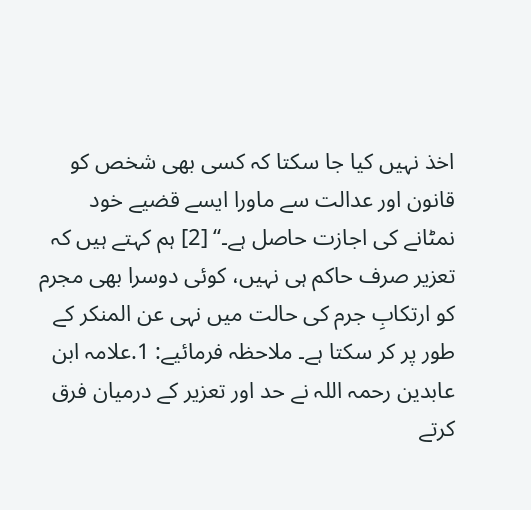اخذ نہیں کیا جا سکتا کہ کسی بھی شخص کو قانون اور عدالت سے ماورا ایسے قضیے خود نمٹانے کی اجازت حاصل ہے۔‘‘ [2] ہم کہتے ہیں کہ تعزیر صرف حاکم ہی نہیں، کوئی دوسرا بھی مجرم کو ارتکابِ جرم کی حالت میں نہی عن المنکر کے طور پر کر سکتا ہے۔ ملاحظہ فرمائیے: 1.علامہ ابن عابدین رحمہ اللہ نے حد اور تعزیر کے درمیان فرق کرتے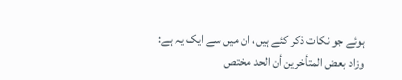ہوئے جو نکات ذکر کئے ہیں، ان میں سے ایک یہ ہے: وزاد بعض المتأخرین أن الحد مختص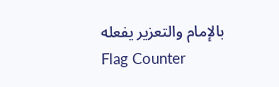بالإمام والتعزیر یفعله
Flag Counter